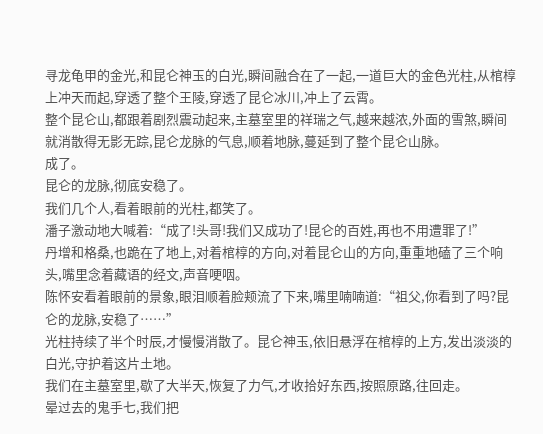寻龙龟甲的金光,和昆仑神玉的白光,瞬间融合在了一起,一道巨大的金色光柱,从棺椁上冲天而起,穿透了整个王陵,穿透了昆仑冰川,冲上了云霄。
整个昆仑山,都跟着剧烈震动起来,主墓室里的祥瑞之气,越来越浓,外面的雪煞,瞬间就消散得无影无踪,昆仑龙脉的气息,顺着地脉,蔓延到了整个昆仑山脉。
成了。
昆仑的龙脉,彻底安稳了。
我们几个人,看着眼前的光柱,都笑了。
潘子激动地大喊着:“成了!头哥!我们又成功了!昆仑的百姓,再也不用遭罪了!”
丹增和格桑,也跪在了地上,对着棺椁的方向,对着昆仑山的方向,重重地磕了三个响头,嘴里念着藏语的经文,声音哽咽。
陈怀安看着眼前的景象,眼泪顺着脸颊流了下来,嘴里喃喃道:“祖父,你看到了吗?昆仑的龙脉,安稳了……”
光柱持续了半个时辰,才慢慢消散了。昆仑神玉,依旧悬浮在棺椁的上方,发出淡淡的白光,守护着这片土地。
我们在主墓室里,歇了大半天,恢复了力气,才收拾好东西,按照原路,往回走。
晕过去的鬼手七,我们把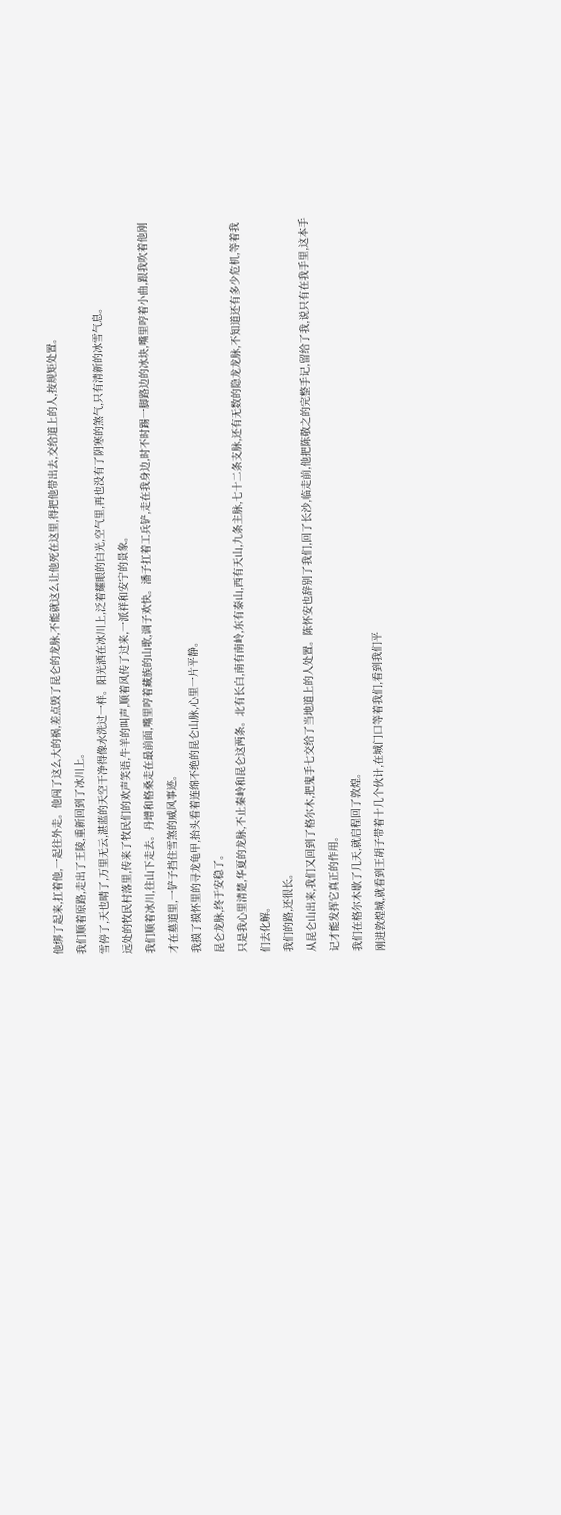他绑了起来,扛着他,一起往外走。他闯了这么大的祸,差点毁了昆仑的龙脉,不能就这么让他死在这里,得把他带出去,交给道上的人,按规矩处置。
我们顺着原路,走出了王陵,重新回到了冰川上。
雪停了,天也晴了,万里无云,湛蓝的天空干净得像水洗过一样。阳光洒在冰川上,泛着耀眼的白光,空气里,再也没有了阴寒的煞气,只有清新的冰雪气息。
远处的牧民村落里,传来了牧民们的欢声笑语,牛羊的叫声,顺着风传了过来,一派祥和安宁的景象。
我们顺着冰川,往山下走去。丹增和格桑走在最前面,嘴里哼着藏族的山歌,调子欢快。潘子扛着工兵铲,走在我身边,时不时踢一脚路边的冰块,嘴里哼着小曲,跟我吹着他刚才在墓道里,一铲子挡住雪煞的威风事迹。
我摸了摸怀里的寻龙龟甲,抬头看着连绵不绝的昆仑山脉,心里一片平静。
昆仑龙脉,终于安稳了。
只是我心里清楚,华夏的龙脉,不止秦岭和昆仑这两条。北有长白,南有南岭,东有泰山,西有天山,九条主脉,七十二条支脉,还有无数的隐龙龙脉,不知道还有多少危机,等着我们去化解。
我们的路,还很长。
从昆仑山出来,我们又回到了格尔木,把鬼手七交给了当地道上的人处置。陈怀安也辞别了我们,回了长沙,临走前,他把陈敬之的完整手记,留给了我,说只有在我手里,这本手记才能发挥它真正的作用。
我们在格尔木歇了几天,就启程回了敦煌。
刚进敦煌城,就看到王胡子带着十几个伙计,在城门口等着我们,看到我们平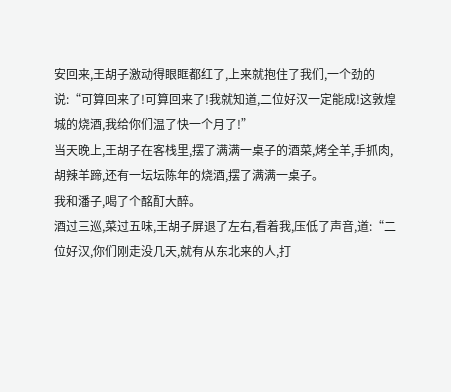安回来,王胡子激动得眼眶都红了,上来就抱住了我们,一个劲的说:“可算回来了!可算回来了!我就知道,二位好汉一定能成!这敦煌城的烧酒,我给你们温了快一个月了!”
当天晚上,王胡子在客栈里,摆了满满一桌子的酒菜,烤全羊,手抓肉,胡辣羊蹄,还有一坛坛陈年的烧酒,摆了满满一桌子。
我和潘子,喝了个酩酊大醉。
酒过三巡,菜过五味,王胡子屏退了左右,看着我,压低了声音,道:“二位好汉,你们刚走没几天,就有从东北来的人,打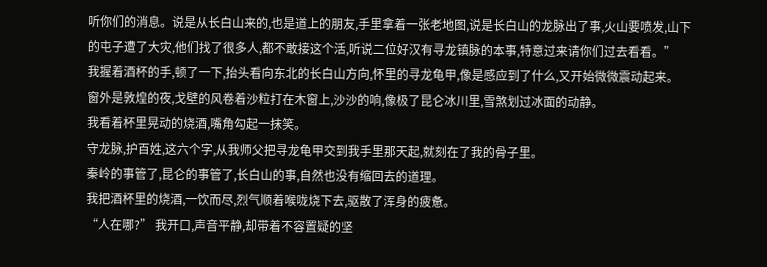听你们的消息。说是从长白山来的,也是道上的朋友,手里拿着一张老地图,说是长白山的龙脉出了事,火山要喷发,山下的屯子遭了大灾,他们找了很多人,都不敢接这个活,听说二位好汉有寻龙镇脉的本事,特意过来请你们过去看看。”
我握着酒杯的手,顿了一下,抬头看向东北的长白山方向,怀里的寻龙龟甲,像是感应到了什么,又开始微微震动起来。
窗外是敦煌的夜,戈壁的风卷着沙粒打在木窗上,沙沙的响,像极了昆仑冰川里,雪煞划过冰面的动静。
我看着杯里晃动的烧酒,嘴角勾起一抹笑。
守龙脉,护百姓,这六个字,从我师父把寻龙龟甲交到我手里那天起,就刻在了我的骨子里。
秦岭的事管了,昆仑的事管了,长白山的事,自然也没有缩回去的道理。
我把酒杯里的烧酒,一饮而尽,烈气顺着喉咙烧下去,驱散了浑身的疲惫。
“人在哪?” 我开口,声音平静,却带着不容置疑的坚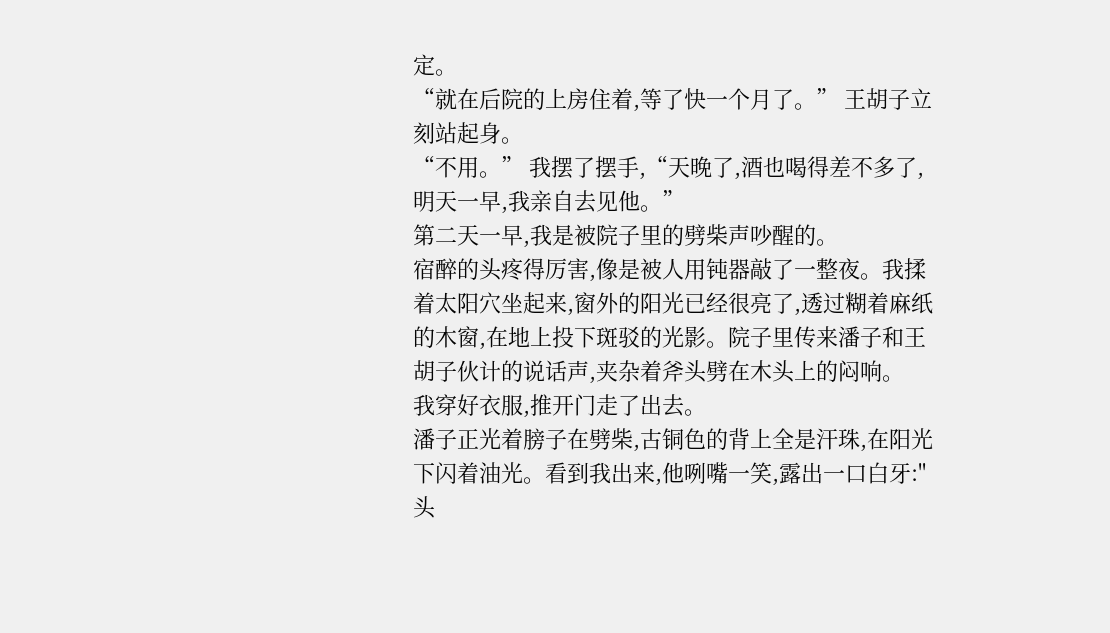定。
“就在后院的上房住着,等了快一个月了。” 王胡子立刻站起身。
“不用。” 我摆了摆手,“天晚了,酒也喝得差不多了,明天一早,我亲自去见他。”
第二天一早,我是被院子里的劈柴声吵醒的。
宿醉的头疼得厉害,像是被人用钝器敲了一整夜。我揉着太阳穴坐起来,窗外的阳光已经很亮了,透过糊着麻纸的木窗,在地上投下斑驳的光影。院子里传来潘子和王胡子伙计的说话声,夹杂着斧头劈在木头上的闷响。
我穿好衣服,推开门走了出去。
潘子正光着膀子在劈柴,古铜色的背上全是汗珠,在阳光下闪着油光。看到我出来,他咧嘴一笑,露出一口白牙:"头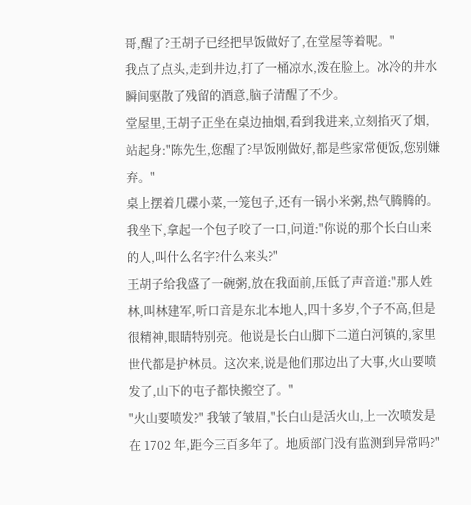哥,醒了?王胡子已经把早饭做好了,在堂屋等着呢。"
我点了点头,走到井边,打了一桶凉水,泼在脸上。冰冷的井水瞬间驱散了残留的酒意,脑子清醒了不少。
堂屋里,王胡子正坐在桌边抽烟,看到我进来,立刻掐灭了烟,站起身:"陈先生,您醒了?早饭刚做好,都是些家常便饭,您别嫌弃。"
桌上摆着几碟小菜,一笼包子,还有一锅小米粥,热气腾腾的。我坐下,拿起一个包子咬了一口,问道:"你说的那个长白山来的人,叫什么名字?什么来头?"
王胡子给我盛了一碗粥,放在我面前,压低了声音道:"那人姓林,叫林建军,听口音是东北本地人,四十多岁,个子不高,但是很精神,眼睛特别亮。他说是长白山脚下二道白河镇的,家里世代都是护林员。这次来,说是他们那边出了大事,火山要喷发了,山下的屯子都快搬空了。"
"火山要喷发?" 我皱了皱眉,"长白山是活火山,上一次喷发是在 1702 年,距今三百多年了。地质部门没有监测到异常吗?"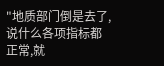"地质部门倒是去了,说什么各项指标都正常,就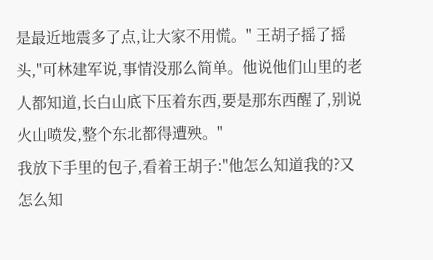是最近地震多了点,让大家不用慌。" 王胡子摇了摇头,"可林建军说,事情没那么简单。他说他们山里的老人都知道,长白山底下压着东西,要是那东西醒了,别说火山喷发,整个东北都得遭殃。"
我放下手里的包子,看着王胡子:"他怎么知道我的?又怎么知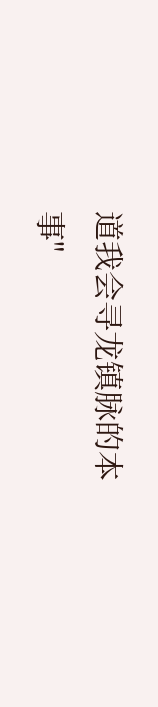道我会寻龙镇脉的本事"